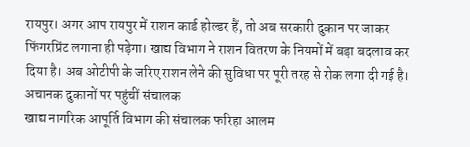रायपुर। अगर आप रायपुर में राशन कार्ड होल्डर हैं, तो अब सरकारी दुकान पर जाकर फिंगरप्रिंट लगाना ही पड़ेगा। खाद्य विभाग ने राशन वितरण के नियमों में बड़ा बदलाव कर दिया है। अब ओटीपी के जरिए राशन लेने की सुविधा पर पूरी तरह से रोक लगा दी गई है।
अचानक दुकानों पर पहुंचीं संचालक
खाद्य नागरिक आपूर्ति विभाग की संचालक फरिहा आलम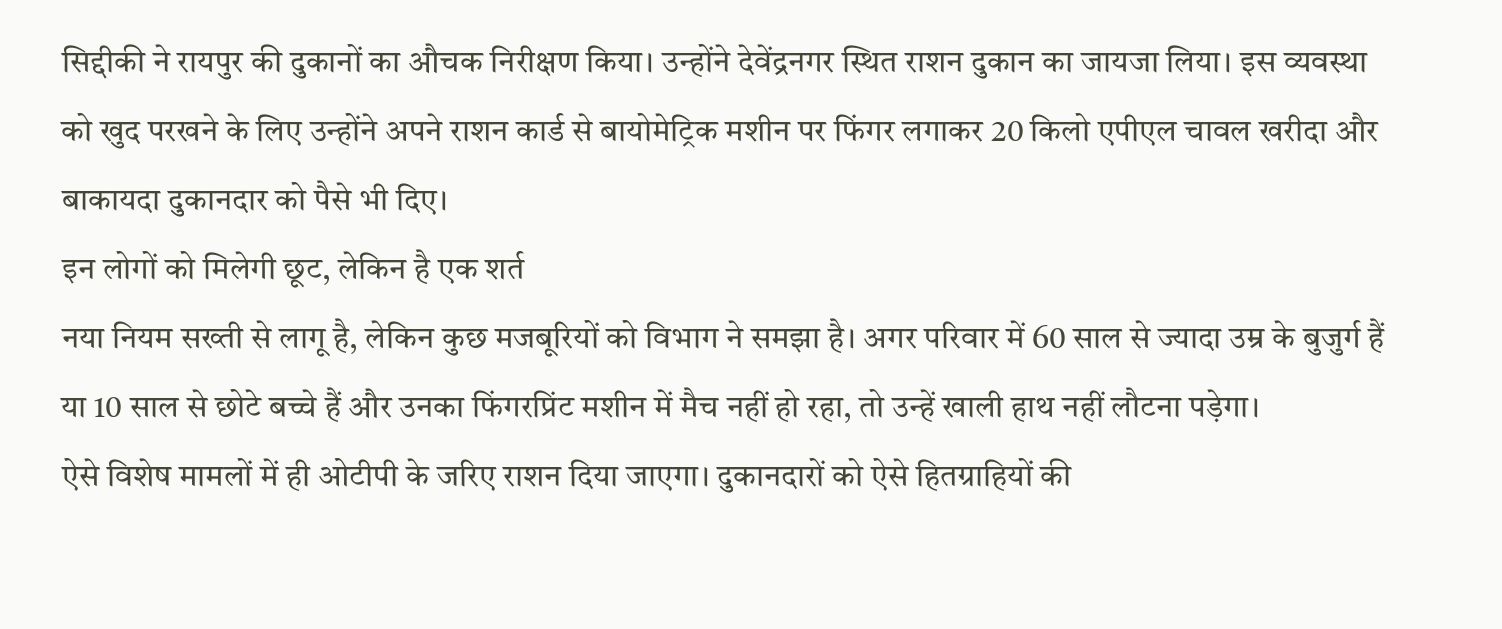सिद्दीकी ने रायपुर की दुकानों का औचक निरीक्षण किया। उन्होंने देवेंद्रनगर स्थित राशन दुकान का जायजा लिया। इस व्यवस्था को खुद परखने के लिए उन्होंने अपने राशन कार्ड से बायोमेट्रिक मशीन पर फिंगर लगाकर 20 किलो एपीएल चावल खरीदा और बाकायदा दुकानदार को पैसे भी दिए।
इन लोगों को मिलेगी छूट, लेकिन है एक शर्त
नया नियम सख्ती से लागू है, लेकिन कुछ मजबूरियों को विभाग ने समझा है। अगर परिवार में 60 साल से ज्यादा उम्र के बुजुर्ग हैं या 10 साल से छोटे बच्चे हैं और उनका फिंगरप्रिंट मशीन में मैच नहीं हो रहा, तो उन्हें खाली हाथ नहीं लौटना पड़ेगा।
ऐसे विशेष मामलों में ही ओटीपी के जरिए राशन दिया जाएगा। दुकानदारों को ऐसे हितग्राहियों की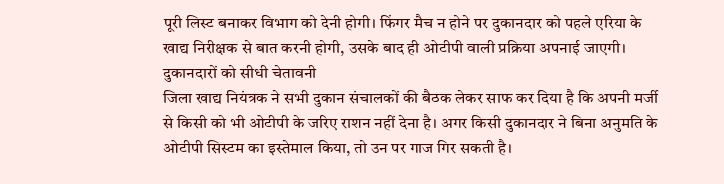पूरी लिस्ट बनाकर विभाग को देनी होगी। फिंगर मैच न होने पर दुकानदार को पहले एरिया के खाद्य निरीक्षक से बात करनी होगी, उसके बाद ही ओटीपी वाली प्रक्रिया अपनाई जाएगी।
दुकानदारों को सीधी चेतावनी
जिला खाद्य नियंत्रक ने सभी दुकान संचालकों की बैठक लेकर साफ कर दिया है कि अपनी मर्जी से किसी को भी ओटीपी के जरिए राशन नहीं देना है। अगर किसी दुकानदार ने बिना अनुमति के ओटीपी सिस्टम का इस्तेमाल किया, तो उन पर गाज गिर सकती है।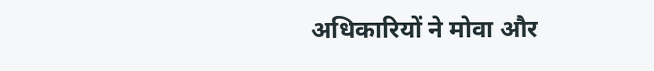अधिकारियों ने मोवा और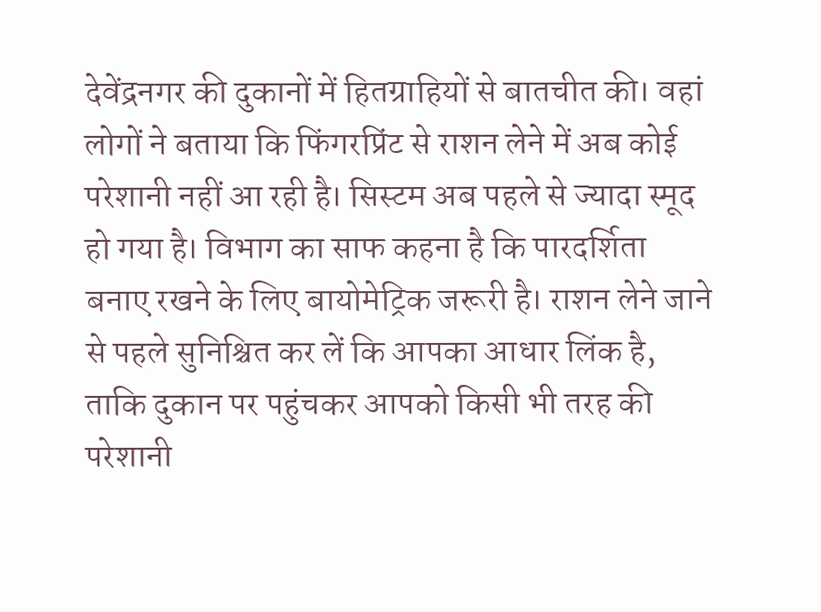देवेंद्रनगर की दुकानों में हितग्राहियों से बातचीत की। वहां लोगों ने बताया कि फिंगरप्रिंट से राशन लेने में अब कोई परेशानी नहीं आ रही है। सिस्टम अब पहले से ज्यादा स्मूद हो गया है। विभाग का साफ कहना है कि पारदर्शिता बनाए रखने के लिए बायोमेट्रिक जरूरी है। राशन लेने जाने से पहले सुनिश्चित कर लें कि आपका आधार लिंक है, ताकि दुकान पर पहुंचकर आपको किसी भी तरह की परेशानी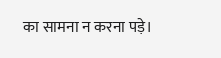का सामना न करना पड़े।